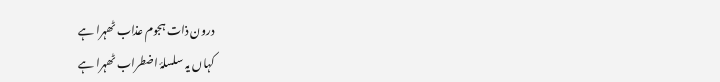درون ذات ہجوم عذاب ٹھہرا ہے
کہاں یہ سلسلۂ اضطراب ٹھہرا ہے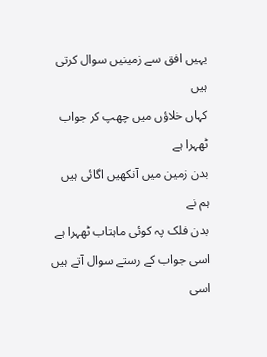یہیں افق سے زمینیں سوال کرتی ہیں
کہاں خلاؤں میں چھپ کر جواب ٹھہرا ہے
بدن زمین میں آنکھیں اگائی ہیں ہم نے
بدن فلک پہ کوئی ماہتاب ٹھہرا ہے
اسی جواب کے رستے سوال آتے ہیں
اسی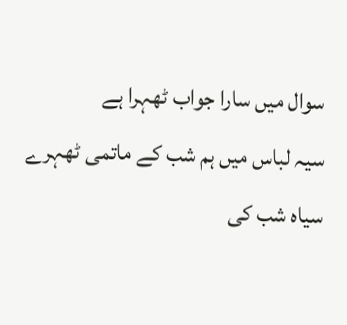سوال میں سارا جواب ٹھہرا ہے
سیہ لباس میں ہم شب کے ماتمی ٹھہرے
سیاہ شب کی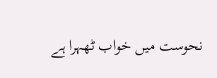نحوست میں خواب ٹھہرا ہے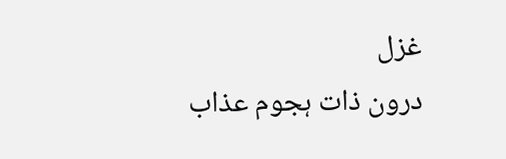غزل
درون ذات ہجوم عذاب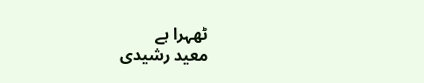ٹھہرا ہے
معید رشیدی